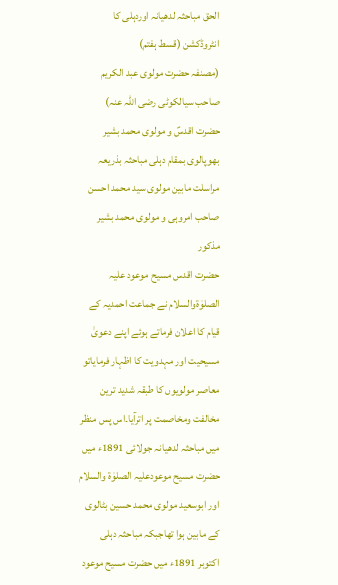الحق مباحثہ لدھیانہ اوردہلی کا انٹروڈکشن (قسط ہفتم)
(مصنفہ حضرت مولوی عبد الکریم صاحب سیالکوٹی رضی اللہ عنہ)
حضرت اقدسؑ و مولوی محمد بشیر بھوپالوی بمقام دہلی مباحثہ بذریعہ مراسلت مابین مولوی سید محمد احسن صاحب امروہی و مولوی محمد بشیر مذکور
حضرت اقدس مسیح موعود علیہ الصلوٰۃوالسلام نے جماعت احمدیہ کے قیام کا اعلان فرماتے ہوئے اپنے دعویٰ مسیحیت اور مہدویت کا اظہار فرمایاتو معاصر مولویوں کا طبقہ شدید ترین مخالفت ومخاصمت پر اترآیا۔اس پس منظر میں مباحثہ لدھیانہ جولائی 1891ء میں حضرت مسیح موعودعلیہ الصلوٰۃ والسلام اور ابوسعید مولوی محمد حسین بٹالوی کے مابین ہوا تھاجبکہ مباحثہ دہلی اکتوبر 1891ء میں حضرت مسیح موعود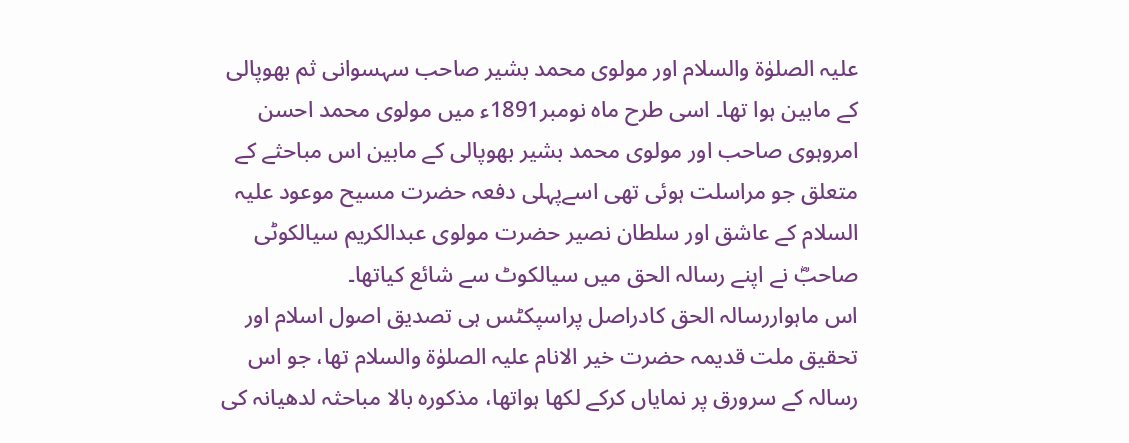علیہ الصلوٰۃ والسلام اور مولوی محمد بشیر صاحب سہسوانی ثم بھوپالی کے مابین ہوا تھا۔ اسی طرح ماہ نومبر1891ء میں مولوی محمد احسن امروہوی صاحب اور مولوی محمد بشیر بھوپالی کے مابین اس مباحثے کے متعلق جو مراسلت ہوئی تھی اسےپہلی دفعہ حضرت مسیح موعود علیہ السلام کے عاشق اور سلطان نصیر حضرت مولوی عبدالکریم سیالکوٹی صاحبؓ نے اپنے رسالہ الحق میں سیالکوٹ سے شائع کیاتھا۔
اس ماہواررسالہ الحق کادراصل پراسپکٹس ہی تصدیق اصول اسلام اور تحقیق ملت قدیمہ حضرت خیر الانام علیہ الصلوٰۃ والسلام تھا، جو اس رسالہ کے سرورق پر نمایاں کرکے لکھا ہواتھا، مذکورہ بالا مباحثہ لدھیانہ کی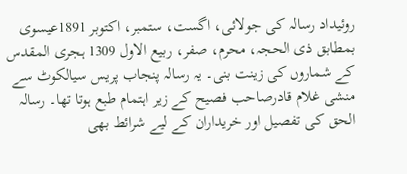روئیداد رسالہ کی جولائی، اگست، ستمبر، اکتوبر 1891عیسوی بمطابق ذی الحجہ، محرم، صفر، ربیع الاول 1309 ہجری المقدس کے شماروں کی زینت بنی۔ یہ رسالہ پنجاب پریس سیالکوٹ سے منشی غلام قادرصاحب فصیح کے زیر اہتمام طبع ہوتا تھا۔ رسالہ الحق کی تفصیل اور خریداران کے لیے شرائط بھی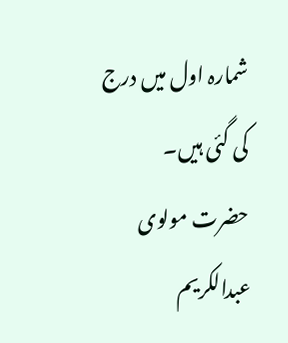شمارہ اول میں درج کی گئی ہیں۔
حضرت مولوی عبدالکریم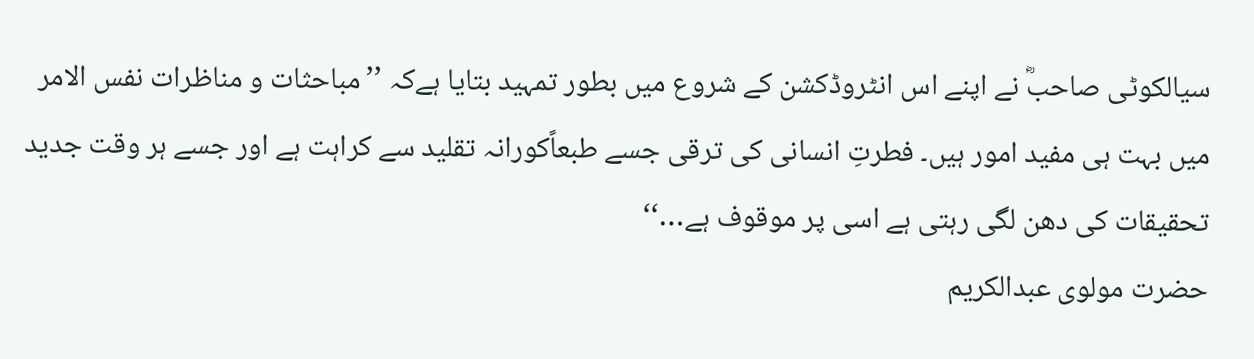سیالکوٹی صاحبؓ نے اپنے اس انٹروڈکشن کے شروع میں بطور تمہید بتایا ہےکہ ’’مباحثات و مناظرات نفس الامر میں بہت ہی مفید امور ہیں۔ فطرتِ انسانی کی ترقی جسے طبعاًکورانہ تقلید سے کراہت ہے اور جسے ہر وقت جدید تحقیقات کی دھن لگی رہتی ہے اسی پر موقوف ہے…‘‘
حضرت مولوی عبدالکریم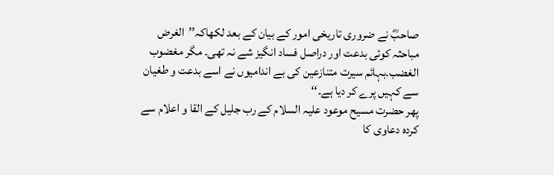صاحبؓ نے ضروری تاریخی امور کے بیان کے بعد لکھاکہ’’الغرض مباحثہ کوئی بدعت اور دراصل فساد انگیز شے نہ تھی۔ مگر مغضوب الغضب۔بہائم سیرت متنازعین کی بے اندامیوں نے اسے بدعت و طغیان سے کہیں پرے کر دیا ہے۔‘‘
پھر حضرت مسیح موعود علیہ السلام کے رب جلیل کے القا و اعلام سے کردہ دعاوی کا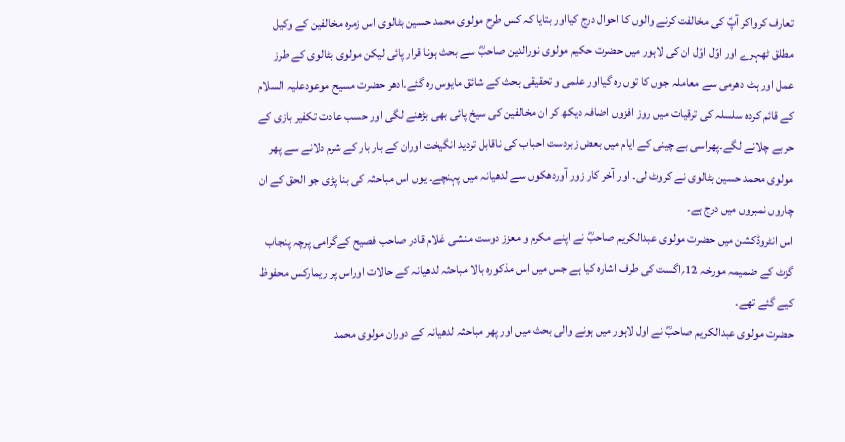تعارف کرواکر آپؑ کی مخالفت کرنے والوں کا احوال درج کیااور بتایا کہ کس طرح مولوی محمد حسین بٹالوی اس زمرہ مخالفین کے وکیل مطلق ٹھہرے اور اوّل اوّل ان کی لاہور میں حضرت حکیم مولوی نورالدین صاحبؓ سے بحث ہونا قرار پائی لیکن مولوی بٹالوی کے طرز عمل اور ہٹ دھرمی سے معاملہ جوں کا توں رہ گیااور علمی و تحقیقی بحث کے شائق مایوس رہ گئے۔ادھر حضرت مسیح موعودعلیہ السلام کے قائم کردہ سلسلہ کی ترقیات میں روز افزوں اضافہ دیکھ کر ان مخالفین کی سیخ پائی بھی بڑھنے لگی اور حسب عادت تکفیر بازی کے حربے چلانے لگے۔پھراسی بے چینی کے ایام میں بعض زبردست احباب کی ناقابل تردید انگیخت اوران کے بار بار کے شرم دلانے سے پھر مولوی محمد حسین بٹالوی نے کروٹ لی۔ اور آخر کار زور آوردھکوں سے لدھیانہ میں پہنچے۔ یوں اس مباحثہ کی بنا پڑی جو الحق کے ان چاروں نمبروں میں درج ہے۔
اس انٹروڈکشن میں حضرت مولوی عبدالکریم صاحبؓ نے اپنے مکرم و معزز دوست منشی غلام قادر صاحب فصیح کےگرامی پرچہ پنجاب گزٹ کے ضمیمہ مورخہ 12؍اگست کی طرف اشارہ کیا ہے جس میں اس مذکورہ بالا مباحثہ لدھیانہ کے حالات اوراس پر ریمارکس محفوظ کیے گئے تھے۔
حضرت مولوی عبدالکریم صاحبؓ نے اول لاہور میں ہونے والی بحث میں اور پھر مباحثہ لدھیانہ کے دوران مولوی محمد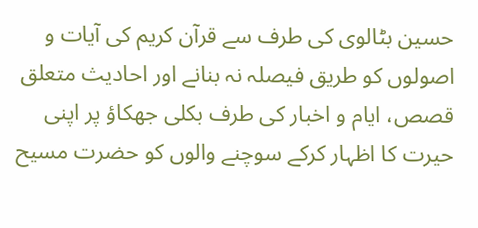حسین بٹالوی کی طرف سے قرآن کریم کی آیات و اصولوں کو طریق فیصلہ نہ بنانے اور احادیث متعلق قصص، ایام و اخبار کی طرف بکلی جھکاؤ پر اپنی حیرت کا اظہار کرکے سوچنے والوں کو حضرت مسیح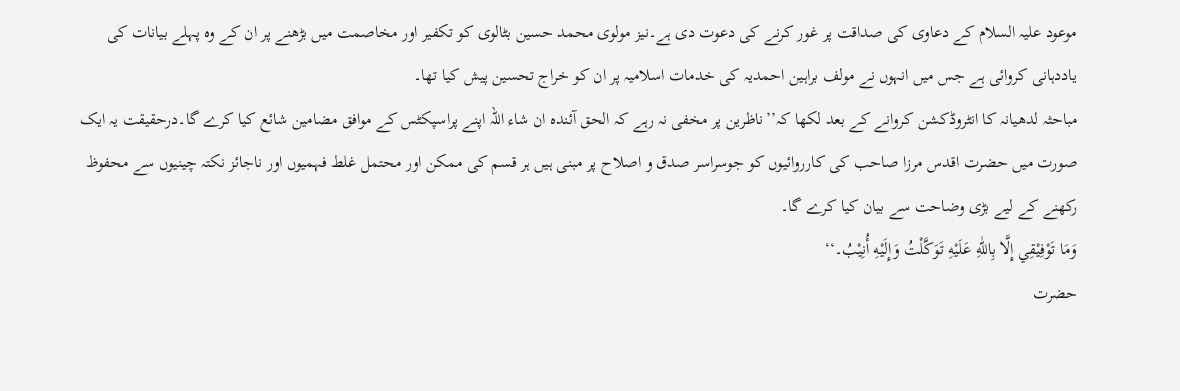موعود علیہ السلام کے دعاوی کی صداقت پر غور کرنے کی دعوت دی ہے۔نیز مولوی محمد حسین بٹالوی کو تکفیر اور مخاصمت میں بڑھنے پر ان کے وہ پہلے بیانات کی یاددہانی کروائی ہے جس میں انہوں نے مولف براہین احمدیہ کی خدمات اسلامیہ پر ان کو خراج تحسین پیش کیا تھا۔
مباحثہ لدھیانہ کا انٹروڈکشن کروانے کے بعد لکھا کہ’’ناظرین پر مخفی نہ رہے کہ الحق آئندہ ان شاء اللہ اپنے پراسپکٹس کے موافق مضامین شائع کیا کرے گا۔درحقیقت یہ ایک صورت میں حضرت اقدس مرزا صاحب کی کارروائیوں کو جوسراسر صدق و اصلاح پر مبنی ہیں ہر قسم کی ممکن اور محتمل غلط فہمیوں اور ناجائز نکتہ چینیوں سے محفوظ رکھنے کے لیے بڑی وضاحت سے بیان کیا کرے گا۔
وَمَا تَوْفِيْقِي إِلَّا بِاللّٰهِ عَلَيْهِ تَوَكَّلْتُ وَإِلَيْهِ أُنِيْبُ۔‘‘
حضرت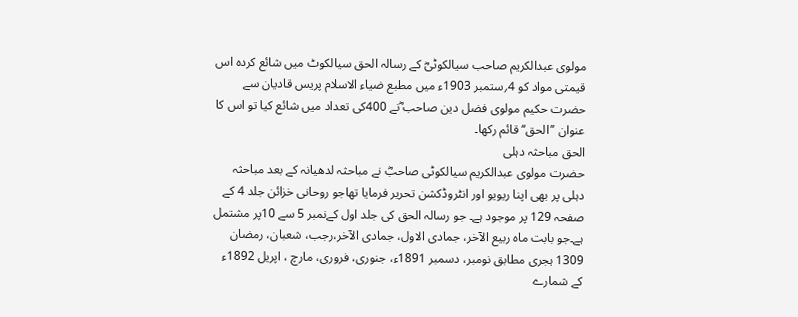مولوی عبدالکریم صاحب سیالکوٹیؓ کے رسالہ الحق سیالکوٹ میں شائع کردہ اس قیمتی مواد کو 4؍ستمبر 1903ء میں مطبع ضیاء الاسلام پریس قادیان سے حضرت حکیم مولوی فضل دین صاحب ؓنے 400کی تعداد میں شائع کیا تو اس کا عنوان ’’الحق‘‘ قائم رکھا۔
الحق مباحثہ دہلی
حضرت مولوی عبدالکریم سیالکوٹی صاحبؓ نے مباحثہ لدھیانہ کے بعد مباحثہ دہلی پر بھی اپنا ریویو اور انٹروڈکشن تحریر فرمایا تھاجو روحانی خزائن جلد 4 کے صفحہ 129 پر موجود ہے۔ جو رسالہ الحق کی جلد اول کےنمبر 5 سے 10پر مشتمل ہے۔جو بابت ماہ ربیع الآخر، جمادی الاول، جمادی الآخر،رجب، شعبان، رمضان 1309 ہجری مطابق نومبر، دسمبر 1891ء، جنوری، فروری، مارچ ، اپریل 1892ء کے شمارے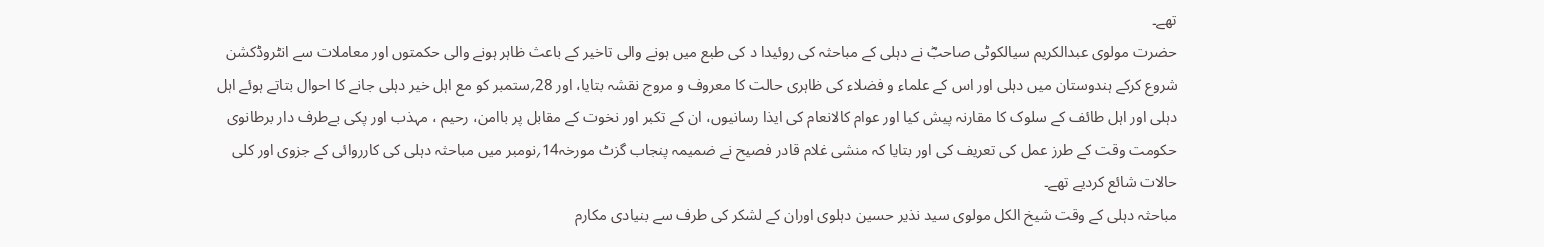تھے۔
حضرت مولوی عبدالکریم سیالکوٹی صاحبؓ نے دہلی کے مباحثہ کی روئیدا د کی طبع میں ہونے والی تاخیر کے باعث ظاہر ہونے والی حکمتوں اور معاملات سے انٹروڈکشن شروع کرکے ہندوستان میں دہلی اور اس کے علماء و فضلاء کی ظاہری حالت کا معروف و مروج نقشہ بتایا، اور 28؍ستمبر کو مع اہل خیر دہلی جانے کا احوال بتاتے ہوئے اہل دہلی اور اہل طائف کے سلوک کا مقارنہ پیش کیا اور عوام کالانعام کی ایذا رسانیوں، ان کے تکبر اور نخوت کے مقابل پر باامن، رحیم ، مہذب اور پکی بےطرف دار برطانوی حکومت وقت کے طرز عمل کی تعریف کی اور بتایا کہ منشی غلام قادر فصیح نے ضمیمہ پنجاب گزٹ مورخہ14؍نومبر میں مباحثہ دہلی کی کارروائی کے جزوی اور کلی حالات شائع کردیے تھے۔
مباحثہ دہلی کے وقت شیخ الکل مولوی سید نذیر حسین دہلوی اوران کے لشکر کی طرف سے بنیادی مکارم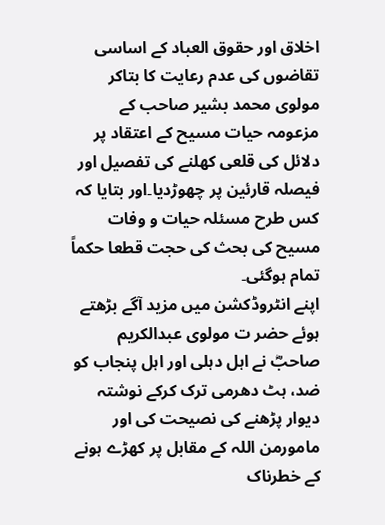اخلاق اور حقوق العباد کے اساسی تقاضوں کی عدم رعایت کا بتاکر مولوی محمد بشیر صاحب کے مزعومہ حیات مسیح کے اعتقاد پر دلائل کی قلعی کھلنے کی تفصیل اور فیصلہ قارئین پر چھوڑدیا۔اور بتایا کہ کس طرح مسئلہ حیات و وفات مسیح کی بحث کی حجت قطعا حکماً تمام ہوگئی۔
اپنے انٹروڈکشن میں مزید آگے بڑھتے ہوئے حضر ت مولوی عبدالکریم صاحبؓ نے اہل دہلی اور اہل پنجاب کو ضد، ہٹ دھرمی ترک کرکے نوشتہ دیوار پڑھنے کی نصیحت کی اور مامورمن اللہ کے مقابل پر کھڑے ہونے کے خطرناک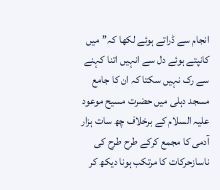انجام سے ڈراتے ہوئے لکھا کہ’’ میں کانپتے ہوئے دل سے انہیں اتنا کہنے سے رک نہیں سکتا کہ ان کا جامع مسجد دہلی میں حضرت مسیح موعود علیہ السلام کے برخلاف چھ سات ہزار آدمی کا مجمع کرکے طرح طرح کی ناسازحرکات کا مرتکب ہونا دیکھ کر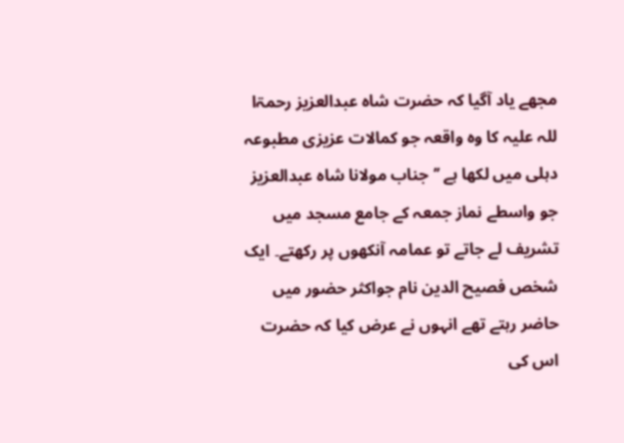مجھے یاد آگیا کہ حضرت شاہ عبدالعزیز رحمۃا للہ علیہ کا وہ واقعہ جو کمالات عزیزی مطبوعہ دہلی میں لکھا ہے ’’جناب مولانا شاہ عبدالعزیز جو واسطے نماز جمعہ کے جامع مسجد میں تشریف لے جاتے تو عمامہ آنکھوں پر رکھتے۔ ایک شخص فصیح الدین نام جواکثر حضور میں حاضر رہتے تھے انہوں نے عرض کیا کہ حضرت اس کی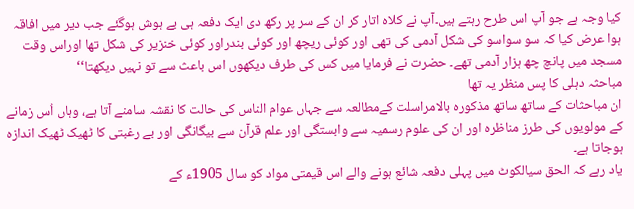کیا وجہ ہے جو آپ اس طرح رہتے ہیں۔آپ نے کلاہ اتار کر ان کے سر پر رکھ دی ایک دفعہ ہی بے ہوش ہوگئے جب دیر میں افاقہ ہوا عرض کیا کہ سو سواسو کی شکل آدمی کی تھی اور کوئی ریچھ اور کوئی بندراور کوئی خنزیر کی شکل تھا اوراس وقت مسجد میں پانچ چھ ہزار آدمی تھے۔ حضرت نے فرمایا میں کس کی طرف دیکھوں اس باعث سے تو نہیں دیکھتا‘‘
مباحثہ دہلی کا پس منظر یہ تھا
ان مباحثات کے ساتھ ساتھ مذکورہ بالامراسلت کےمطالعہ سے جہاں عوام الناس کی حالت کا نقشہ سامنے آتا ہے، وہاں اُس زمانے کے مولویوں کی طرز مناظرہ اور ان کی علوم رسمیہ سے وابستگی اور علم قرآن سے بیگانگی اور بے رغبتی کا ٹھیک ٹھیک اندازہ ہوجاتا ہے۔
یاد رہے کہ الحق سیالکوٹ میں پہلی دفعہ شائع ہونے والے اس قیمتی مواد کو سال 1905ء کے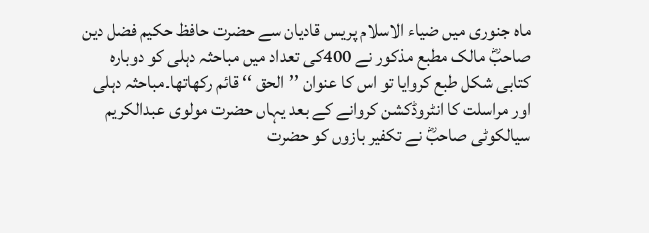ماہ جنوری میں ضیاء الاسلام پریس قادیان سے حضرت حافظ حکیم فضل دین صاحبؓ مالک مطبع مذکور نے 400کی تعداد میں مباحثہ دہلی کو دوبارہ کتابی شکل طبع کروایا تو اس کا عنوان ’’الحق ‘‘ قائم رکھاتھا۔مباحثہ دہلی اور مراسلت کا انٹروڈکشن کروانے کے بعد یہاں حضرت مولوی عبدالکریم سیالکوٹی صاحبؓ نے تکفیر بازوں کو حضرت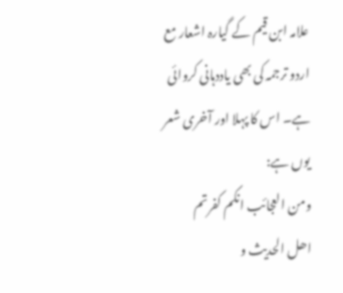علامہ ابن قیم کے گیارہ اشعار مع اردو ترجمہ کی بھی یاددہانی کروائی ہے۔ اس کا پہلا اور آخری شعر یوں ہے:
ومن العجائب انکم کفرتم
اھل الحدیث و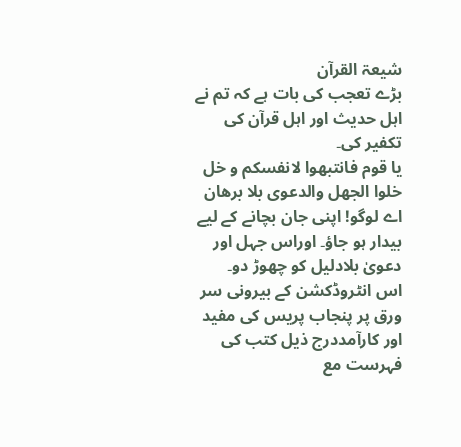شیعۃ القرآن
بڑے تعجب کی بات ہے کہ تم نے اہل حدیث اور اہل قرآن کی تکفیر کی۔
یا قوم فانتبھوا لانفسکم و خل
خلوا الجھل والدعوی بلا برھان
اے لوگو! اپنی جان بچانے کے لیے بیدار ہو جاؤ۔ اوراس جہل اور دعویٰ بلادلیل کو چھوڑ دو۔
اس انٹروڈکشن کے بیرونی سر ورق پر پنجاب پریس کی مفید اور کارآمددرج ذیل کتب کی فہرست مع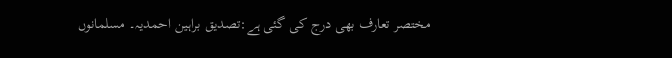مختصر تعارف بھی درج کی گئی ہے:تصدیق براہین احمدیہ۔ مسلمانوں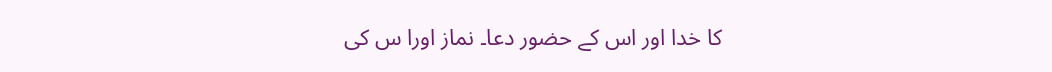کا خدا اور اس کے حضور دعا۔ نماز اورا س کی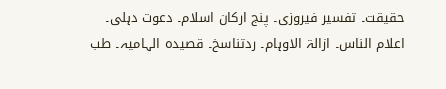حقیقت۔ تفسیر فیروزی۔ پنج ارکان اسلام۔ دعوت دہلی۔ اعلام الناس۔ ازالۃ الاوہام۔ ردتناسخ۔ قصیدہ الہامیہ۔ طب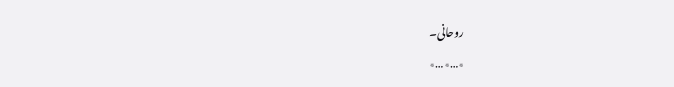روحانی۔
٭…٭…٭